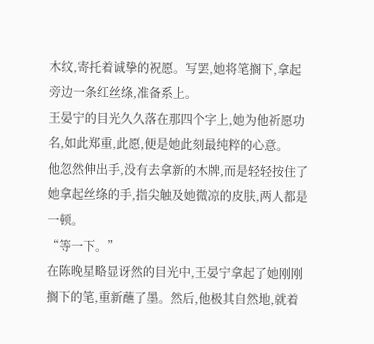木纹,寄托着诚挚的祝愿。写罢,她将笔搁下,拿起旁边一条红丝绦,准备系上。
王晏宁的目光久久落在那四个字上,她为他祈愿功名,如此郑重,此愿,便是她此刻最纯粹的心意。
他忽然伸出手,没有去拿新的木牌,而是轻轻按住了她拿起丝绦的手,指尖触及她微凉的皮肤,两人都是一顿。
“等一下。”
在陈晚星略显讶然的目光中,王晏宁拿起了她刚刚搁下的笔,重新蘸了墨。然后,他极其自然地,就着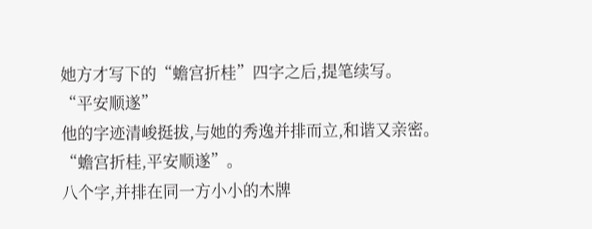她方才写下的“蟾宫折桂”四字之后,提笔续写。
“平安顺遂”
他的字迹清峻挺拔,与她的秀逸并排而立,和谐又亲密。
“蟾宫折桂,平安顺遂”。
八个字,并排在同一方小小的木牌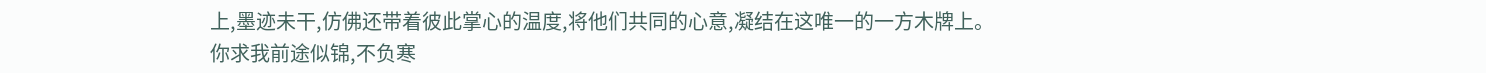上,墨迹未干,仿佛还带着彼此掌心的温度,将他们共同的心意,凝结在这唯一的一方木牌上。
你求我前途似锦,不负寒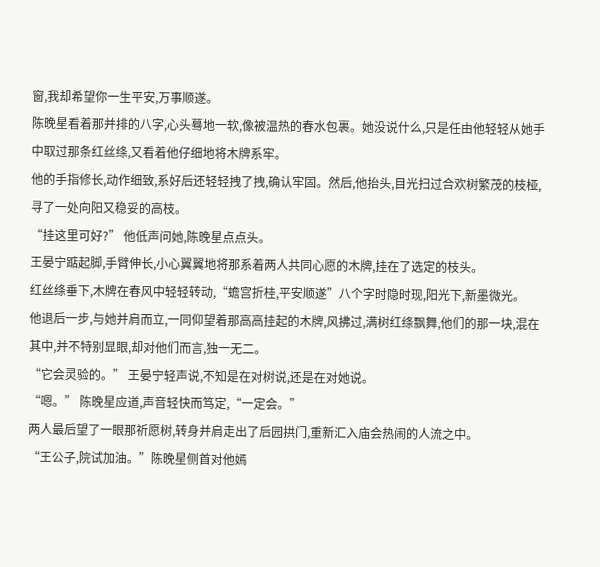窗,我却希望你一生平安,万事顺遂。
陈晚星看着那并排的八字,心头蓦地一软,像被温热的春水包裹。她没说什么,只是任由他轻轻从她手中取过那条红丝绦,又看着他仔细地将木牌系牢。
他的手指修长,动作细致,系好后还轻轻拽了拽,确认牢固。然后,他抬头,目光扫过合欢树繁茂的枝桠,寻了一处向阳又稳妥的高枝。
“挂这里可好?” 他低声问她,陈晚星点点头。
王晏宁踮起脚,手臂伸长,小心翼翼地将那系着两人共同心愿的木牌,挂在了选定的枝头。
红丝绦垂下,木牌在春风中轻轻转动,“蟾宫折桂,平安顺遂”八个字时隐时现,阳光下,新墨微光。
他退后一步,与她并肩而立,一同仰望着那高高挂起的木牌,风拂过,满树红绦飘舞,他们的那一块,混在其中,并不特别显眼,却对他们而言,独一无二。
“它会灵验的。” 王晏宁轻声说,不知是在对树说,还是在对她说。
“嗯。” 陈晚星应道,声音轻快而笃定,“一定会。”
两人最后望了一眼那祈愿树,转身并肩走出了后园拱门,重新汇入庙会热闹的人流之中。
“王公子,院试加油。”陈晚星侧首对他嫣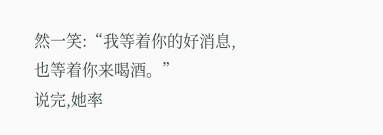然一笑:“我等着你的好消息,也等着你来喝酒。”
说完,她率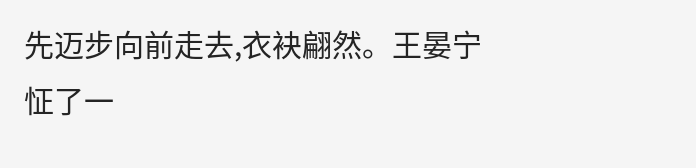先迈步向前走去,衣袂翩然。王晏宁怔了一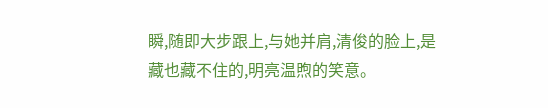瞬,随即大步跟上,与她并肩,清俊的脸上,是藏也藏不住的,明亮温煦的笑意。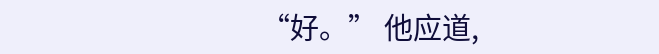“好。” 他应道,